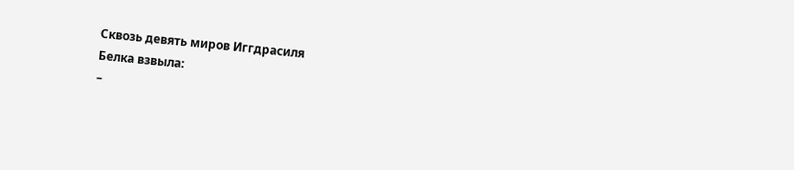Сквозь девять миров Иггдрасиля
Белка взвыла:
–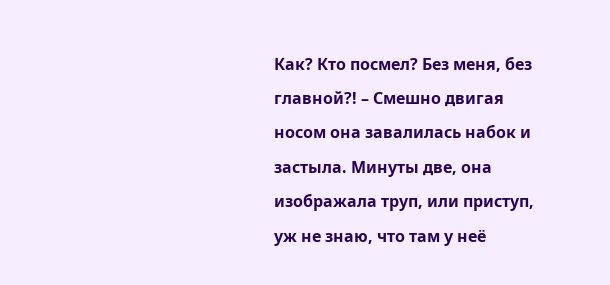Как? Кто посмел? Без меня, без главной?! – Смешно двигая носом она завалилась набок и застыла. Минуты две, она изображала труп, или приступ, уж не знаю, что там у неё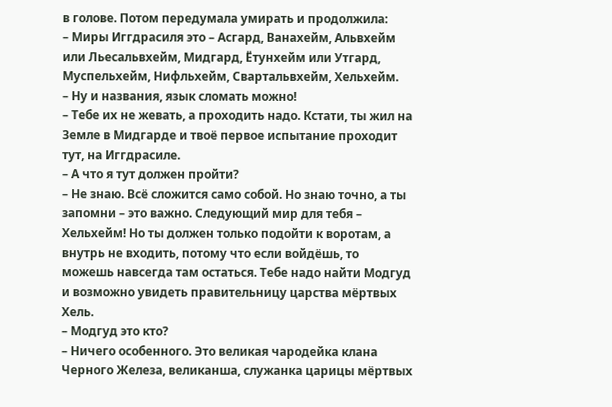в голове. Потом передумала умирать и продолжила:
– Миры Иггдрасиля это – Асгард, Ванахейм, Альвхейм или Льесальвхейм, Мидгард, Ётунхейм или Утгард, Муспельхейм, Нифльхейм, Свартальвхейм, Хельхейм.
– Ну и названия, язык сломать можно!
– Тебе их не жевать, а проходить надо. Кстати, ты жил на Земле в Мидгарде и твоё первое испытание проходит тут, на Иггдрасиле.
– А что я тут должен пройти?
– Не знаю. Всё сложится само собой. Но знаю точно, а ты запомни – это важно. Следующий мир для тебя – Хельхейм! Но ты должен только подойти к воротам, а внутрь не входить, потому что если войдёшь, то можешь навсегда там остаться. Тебе надо найти Модгуд и возможно увидеть правительницу царства мёртвых Хель.
– Модгуд это кто?
– Ничего особенного. Это великая чародейка клана Черного Железа, великанша, служанка царицы мёртвых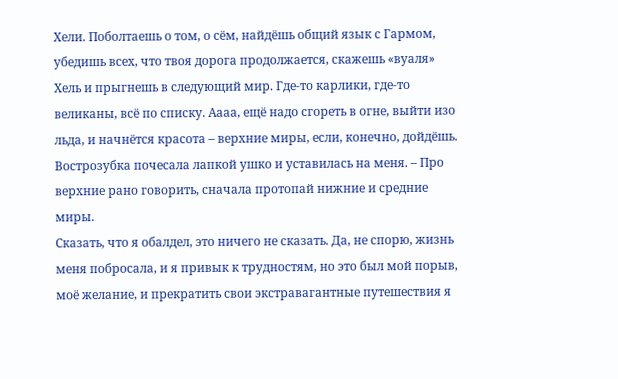Хели. Поболтаешь о том, о сём, найдёшь общий язык с Гармом, убедишь всех, что твоя дорога продолжается, скажешь «вуаля» Хель и прыгнешь в следующий мир. Где‑то карлики, где‑то великаны, всё по списку. Аааа, ещё надо сгореть в огне, выйти изо льда, и начнётся красота – верхние миры, если, конечно, дойдёшь.
Вострозубка почесала лапкой ушко и уставилась на меня. – Про верхние рано говорить, сначала протопай нижние и средние миры.
Сказать, что я обалдел, это ничего не сказать. Да, не спорю, жизнь меня побросала, и я привык к трудностям, но это был мой порыв, моё желание, и прекратить свои экстравагантные путешествия я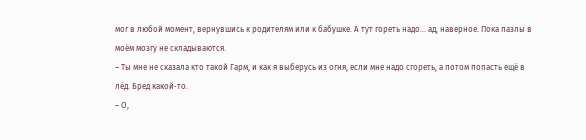мог в любой момент, вернувшись к родителям или к бабушке. А тут гореть надо… ад, наверное. Пока пазлы в моём мозгу не складываются.
– Ты мне не сказала кто такой Гарм, и как я выберусь из огня, если мне надо сгореть, а потом попасть ещё в лёд. Бред какой‑то.
– О,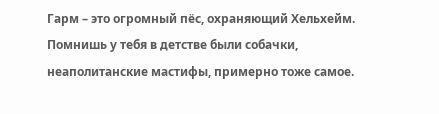Гарм – это огромный пёс, охраняющий Хельхейм. Помнишь у тебя в детстве были собачки, неаполитанские мастифы, примерно тоже самое.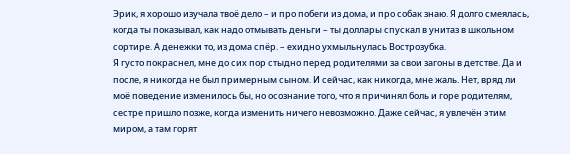Эрик, я хорошо изучала твоё дело – и про побеги из дома, и про собак знаю. Я долго смеялась, когда ты показывал, как надо отмывать деньги – ты доллары спускал в унитаз в школьном сортире. А денежки то, из дома спёр. – ехидно ухмыльнулась Вострозубка.
Я густо покраснел, мне до сих пор стыдно перед родителями за свои загоны в детстве. Да и после, я никогда не был примерным сыном. И сейчас, как никогда, мне жаль. Нет, вряд ли моё поведение изменилось бы, но осознание того, что я причинял боль и горе родителям, сестре пришло позже, когда изменить ничего невозможно. Даже сейчас, я увлечён этим миром, а там горят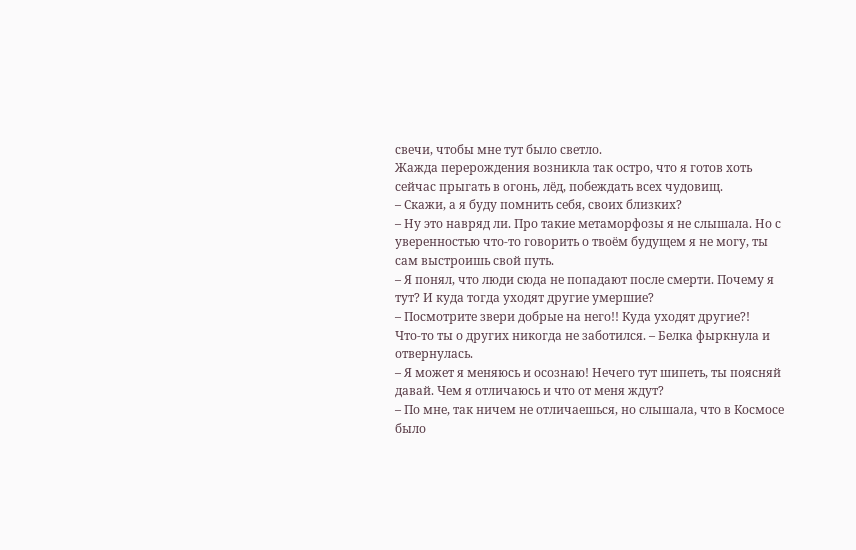свечи, чтобы мне тут было светло.
Жажда перерождения возникла так остро, что я готов хоть сейчас прыгать в огонь, лёд, побеждать всех чудовищ.
– Скажи, а я буду помнить себя, своих близких?
– Ну это навряд ли. Про такие метаморфозы я не слышала. Но с уверенностью что‑то говорить о твоём будущем я не могу, ты сам выстроишь свой путь.
– Я понял, что люди сюда не попадают после смерти. Почему я тут? И куда тогда уходят другие умершие?
– Посмотрите звери добрые на него!! Куда уходят другие?! Что‑то ты о других никогда не заботился. – Белка фыркнула и отвернулась.
– Я может я меняюсь и осознаю! Нечего тут шипеть, ты поясняй давай. Чем я отличаюсь и что от меня ждут?
– По мне, так ничем не отличаешься, но слышала, что в Космосе было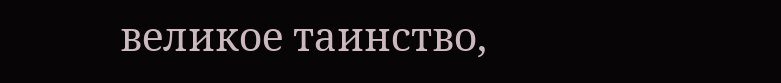великое таинство,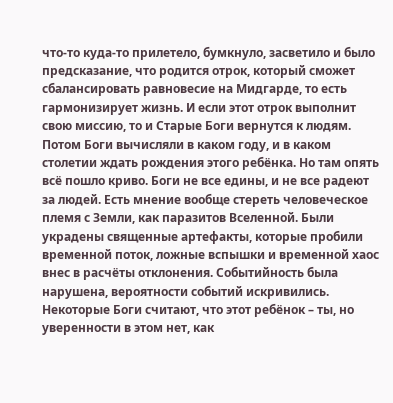что‑то куда‑то прилетело, бумкнуло, засветило и было предсказание, что родится отрок, который сможет сбалансировать равновесие на Мидгарде, то есть гармонизирует жизнь. И если этот отрок выполнит свою миссию, то и Старые Боги вернутся к людям. Потом Боги вычисляли в каком году, и в каком столетии ждать рождения этого ребёнка. Но там опять всё пошло криво. Боги не все едины, и не все радеют за людей. Есть мнение вообще стереть человеческое племя с Земли, как паразитов Вселенной. Были украдены священные артефакты, которые пробили временной поток, ложные вспышки и временной хаос внес в расчёты отклонения. Событийность была нарушена, вероятности событий искривились. Некоторые Боги считают, что этот ребёнок – ты, но уверенности в этом нет, как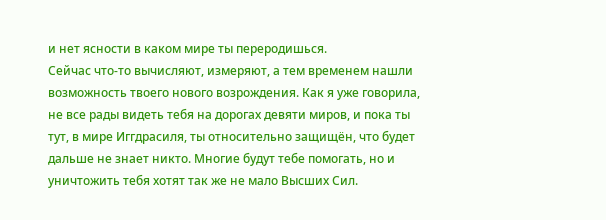и нет ясности в каком мире ты переродишься.
Сейчас что‑то вычисляют, измеряют, а тем временем нашли возможность твоего нового возрождения. Как я уже говорила, не все рады видеть тебя на дорогах девяти миров, и пока ты тут, в мире Иггдрасиля, ты относительно защищён, что будет дальше не знает никто. Многие будут тебе помогать, но и уничтожить тебя хотят так же не мало Высших Сил.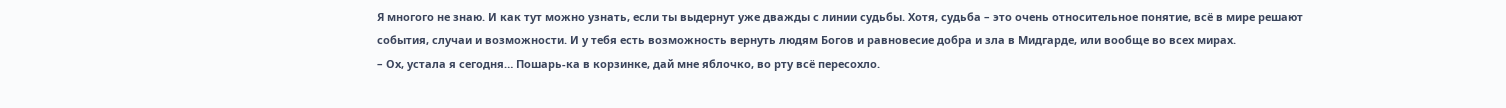Я многого не знаю. И как тут можно узнать, если ты выдернут уже дважды с линии судьбы. Хотя, судьба – это очень относительное понятие, всё в мире решают события, случаи и возможности. И у тебя есть возможность вернуть людям Богов и равновесие добра и зла в Мидгарде, или вообще во всех мирах.
– Ох, устала я сегодня… Пошарь‑ка в корзинке, дай мне яблочко, во рту всё пересохло.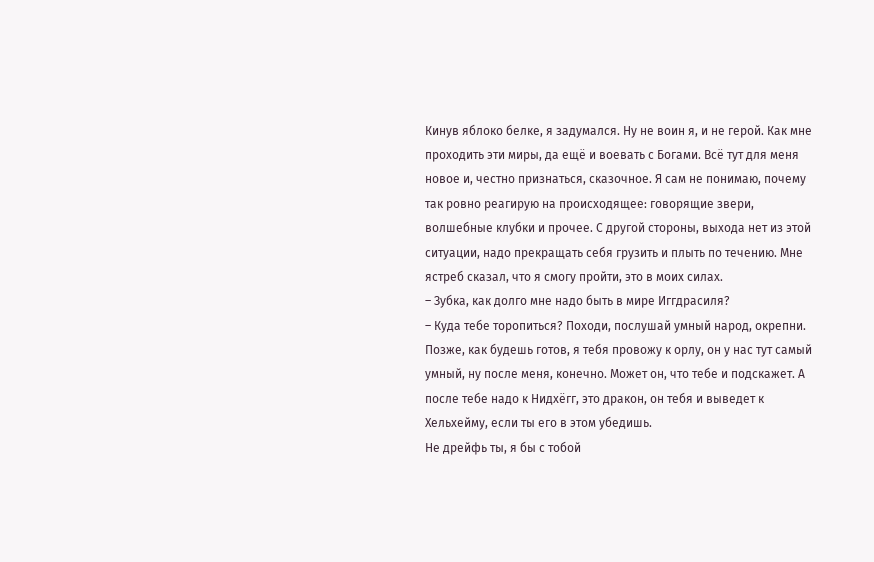Кинув яблоко белке, я задумался. Ну не воин я, и не герой. Как мне проходить эти миры, да ещё и воевать с Богами. Всё тут для меня новое и, честно признаться, сказочное. Я сам не понимаю, почему так ровно реагирую на происходящее: говорящие звери, волшебные клубки и прочее. С другой стороны, выхода нет из этой ситуации, надо прекращать себя грузить и плыть по течению. Мне ястреб сказал, что я смогу пройти, это в моих силах.
– Зубка, как долго мне надо быть в мире Иггдрасиля?
– Куда тебе торопиться? Походи, послушай умный народ, окрепни. Позже, как будешь готов, я тебя провожу к орлу, он у нас тут самый умный, ну после меня, конечно. Может он, что тебе и подскажет. А после тебе надо к Нидхёгг, это дракон, он тебя и выведет к Хельхейму, если ты его в этом убедишь.
Не дрейфь ты, я бы с тобой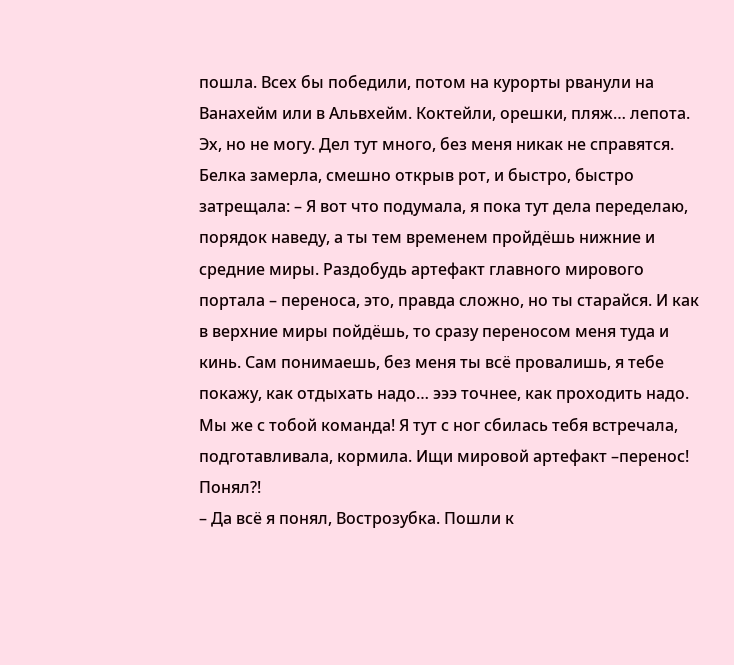пошла. Всех бы победили, потом на курорты рванули на Ванахейм или в Альвхейм. Коктейли, орешки, пляж… лепота. Эх, но не могу. Дел тут много, без меня никак не справятся.
Белка замерла, смешно открыв рот, и быстро, быстро затрещала: – Я вот что подумала, я пока тут дела переделаю, порядок наведу, а ты тем временем пройдёшь нижние и средние миры. Раздобудь артефакт главного мирового портала – переноса, это, правда сложно, но ты старайся. И как в верхние миры пойдёшь, то сразу переносом меня туда и кинь. Сам понимаешь, без меня ты всё провалишь, я тебе покажу, как отдыхать надо… эээ точнее, как проходить надо. Мы же с тобой команда! Я тут с ног сбилась тебя встречала, подготавливала, кормила. Ищи мировой артефакт –перенос! Понял?!
– Да всё я понял, Вострозубка. Пошли к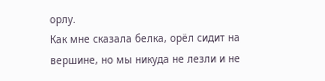орлу.
Как мне сказала белка, орёл сидит на вершине, но мы никуда не лезли и не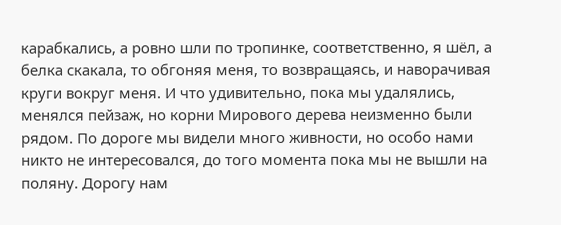карабкались, а ровно шли по тропинке, соответственно, я шёл, а белка скакала, то обгоняя меня, то возвращаясь, и наворачивая круги вокруг меня. И что удивительно, пока мы удалялись, менялся пейзаж, но корни Мирового дерева неизменно были рядом. По дороге мы видели много живности, но особо нами никто не интересовался, до того момента пока мы не вышли на поляну. Дорогу нам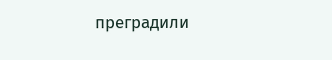преградили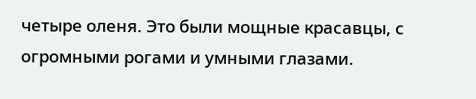четыре оленя. Это были мощные красавцы, с огромными рогами и умными глазами.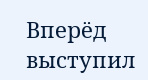Вперёд выступил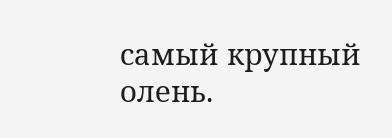самый крупный олень.